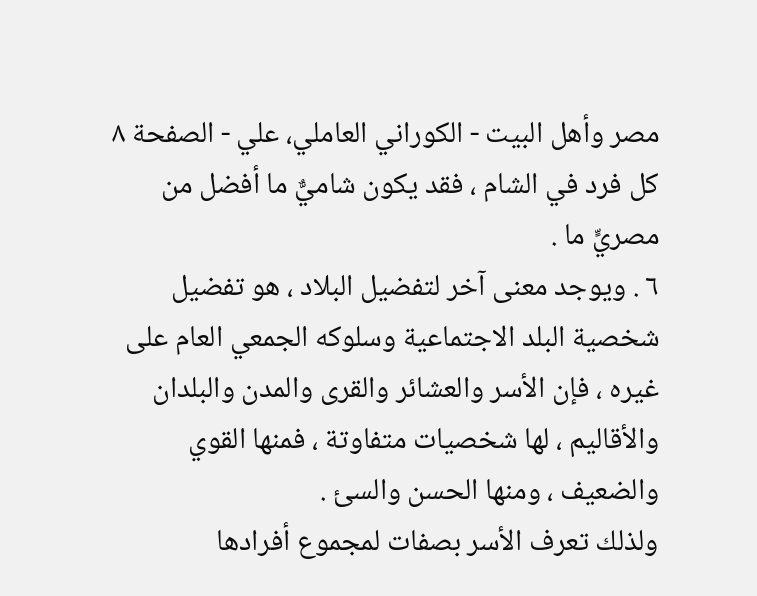مصر وأهل البيت - الكوراني العاملي، علي - الصفحة ٨
كل فرد في الشام ، فقد يكون شاميٌّ ما أفضل من مصريٍّ ما .
٦ . ويوجد معنى آخر لتفضيل البلاد ، هو تفضيل شخصية البلد الاجتماعية وسلوكه الجمعي العام على غيره ، فإن الأسر والعشائر والقرى والمدن والبلدان والأقاليم ، لها شخصيات متفاوتة ، فمنها القوي والضعيف ، ومنها الحسن والسئ .
ولذلك تعرف الأسر بصفات لمجموع أفرادها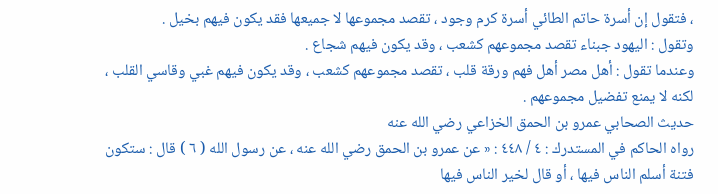، فتقول إن أسرة حاتم الطائي أسرة كرم وجود ، تقصد مجموعها لا جميعها فقد يكون فيهم بخيل .
وتقول : اليهود جبناء تقصد مجموعهم كشعب ، وقد يكون فيهم شجاع .
وعندما تقول : أهل مصر أهل فهم ورقة قلب ، تقصد مجموعهم كشعب ، وقد يكون فيهم غبي وقاسي القلب ، لكنه لا يمنع تفضيل مجموعهم .
حديث الصحابي عمرو بن الحمق الخزاعي رضي الله عنه
رواه الحاكم في المستدرك : ٤ / ٤٤٨ : « عن عمرو بن الحمق رضي الله عنه ، عن رسول الله ( ٦ ) قال : ستكون فتنة أسلم الناس فيها ، أو قال لخير الناس فيها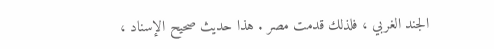الجند الغربي ، فلذلك قدمت مصر . هذا حديث صحيح الإسناد ،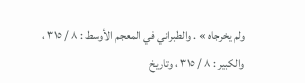ولم يخرجاه » . والطبراني في المعجم الأوسط : ٨ / ٣١٥ ، والكبير : ٨ / ٣١٥ ، وتاريخ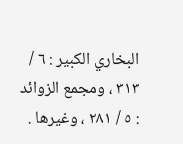البخاري الكبير : ٦ / ٣١٣ ، ومجمع الزوائد : ٥ / ٢٨١ ، وغيرها .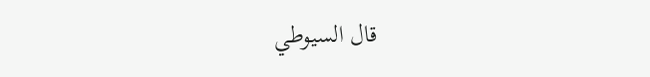قال السيوطي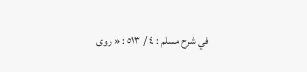في شرح مسلم : ٤ / ٥١٣ : « روى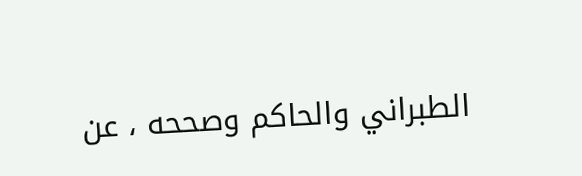الطبراني والحاكم وصححه ، عن